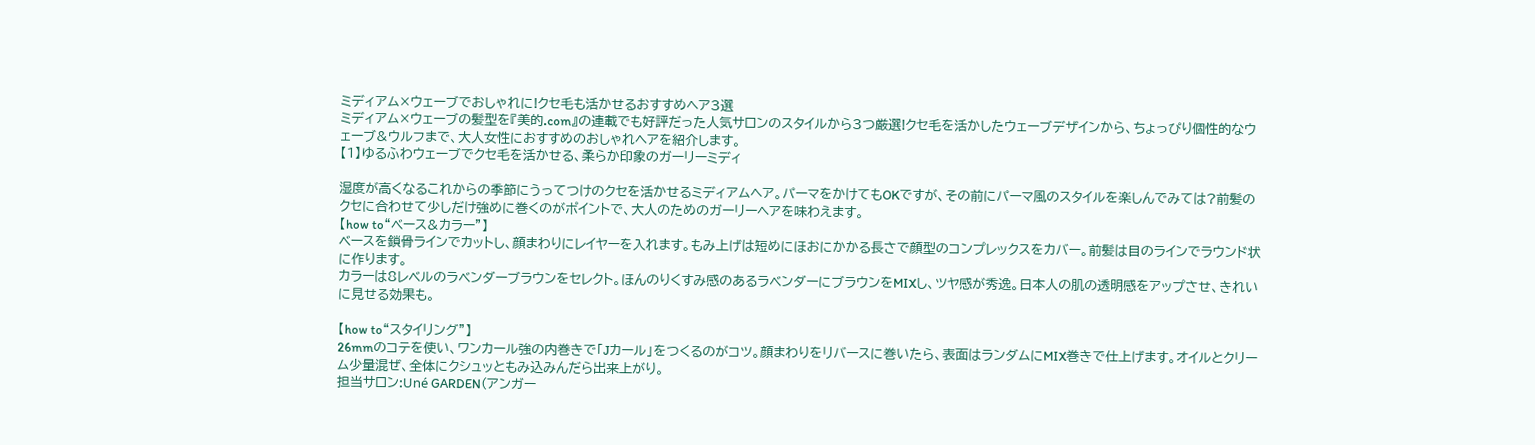ミディアム×ウェーブでおしゃれに!クセ毛も活かせるおすすめヘア3選
ミディアム×ウェーブの髪型を『美的.com』の連載でも好評だった人気サロンのスタイルから3つ厳選!クセ毛を活かしたウェーブデザインから、ちょっぴり個性的なウェーブ&ウルフまで、大人女性におすすめのおしゃれヘアを紹介します。
【1】ゆるふわウェーブでクセ毛を活かせる、柔らか印象のガーリーミディ

湿度が高くなるこれからの季節にうってつけのクセを活かせるミディアムヘア。パーマをかけてもOKですが、その前にパーマ風のスタイルを楽しんでみては?前髪のクセに合わせて少しだけ強めに巻くのがポイントで、大人のためのガーリーヘアを味わえます。
【how to“ベース&カラー”】
ベースを鎖骨ラインでカットし、顔まわりにレイヤーを入れます。もみ上げは短めにほおにかかる長さで顔型のコンプレックスをカバー。前髪は目のラインでラウンド状に作ります。
カラーは8レベルのラベンダーブラウンをセレクト。ほんのりくすみ感のあるラベンダーにブラウンをMIXし、ツヤ感が秀逸。日本人の肌の透明感をアップさせ、きれいに見せる効果も。

【how to“スタイリング”】
26mmのコテを使い、ワンカール強の内巻きで「Jカール」をつくるのがコツ。顔まわりをリバースに巻いたら、表面はランダムにMIX巻きで仕上げます。オイルとクリーム少量混ぜ、全体にクシュッともみ込みんだら出来上がり。
担当サロン:Uné GARDEN(アンガー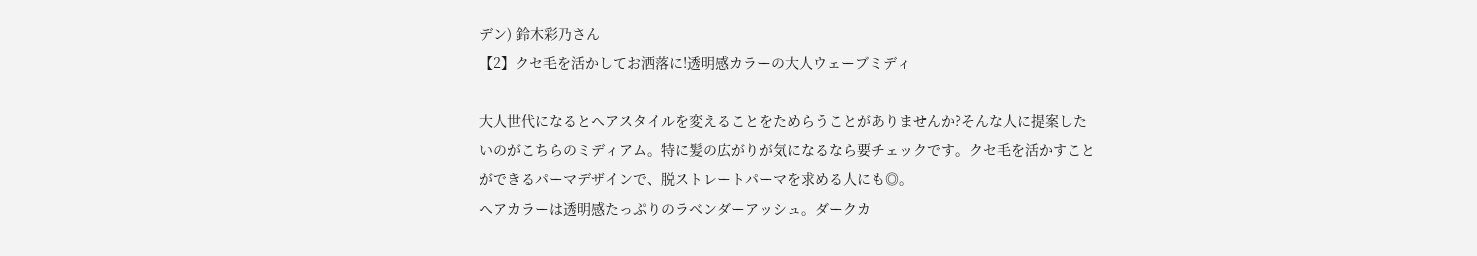デン) 鈴木彩乃さん
【2】クセ毛を活かしてお洒落に!透明感カラーの大人ウェーブミディ

大人世代になるとヘアスタイルを変えることをためらうことがありませんか?そんな人に提案したいのがこちらのミディアム。特に髪の広がりが気になるなら要チェックです。クセ毛を活かすことができるパーマデザインで、脱ストレートパーマを求める人にも◎。
ヘアカラーは透明感たっぷりのラベンダーアッシュ。ダークカ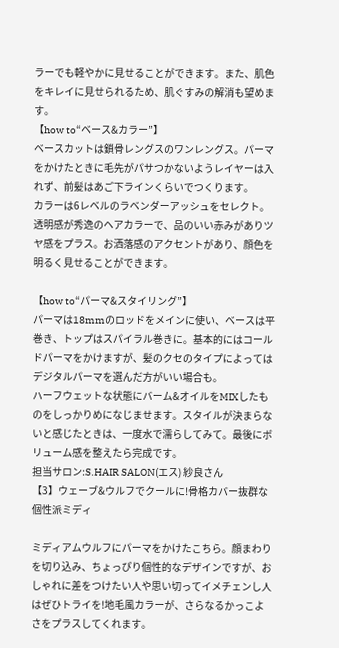ラーでも軽やかに見せることができます。また、肌色をキレイに見せられるため、肌ぐすみの解消も望めます。
【how to“ベース&カラー”】
ベースカットは鎖骨レングスのワンレングス。パーマをかけたときに毛先がパサつかないようレイヤーは入れず、前髪はあご下ラインくらいでつくります。
カラーは6レベルのラベンダーアッシュをセレクト。透明感が秀逸のヘアカラーで、品のいい赤みがありツヤ感をプラス。お洒落感のアクセントがあり、顔色を明るく見せることができます。

【how to“パーマ&スタイリング”】
パーマは18mmのロッドをメインに使い、ベースは平巻き、トップはスパイラル巻きに。基本的にはコールドパーマをかけますが、髪のクセのタイプによってはデジタルパーマを選んだ方がいい場合も。
ハーフウェットな状態にバーム&オイルをMIXしたものをしっかりめになじませます。スタイルが決まらないと感じたときは、一度水で濡らしてみて。最後にボリューム感を整えたら完成です。
担当サロン:S.HAIR SALON(エス) 紗良さん
【3】ウェーブ&ウルフでクールに!骨格カバー抜群な個性派ミディ

ミディアムウルフにパーマをかけたこちら。顔まわりを切り込み、ちょっぴり個性的なデザインですが、おしゃれに差をつけたい人や思い切ってイメチェンし人はぜひトライを!地毛風カラーが、さらなるかっこよさをプラスしてくれます。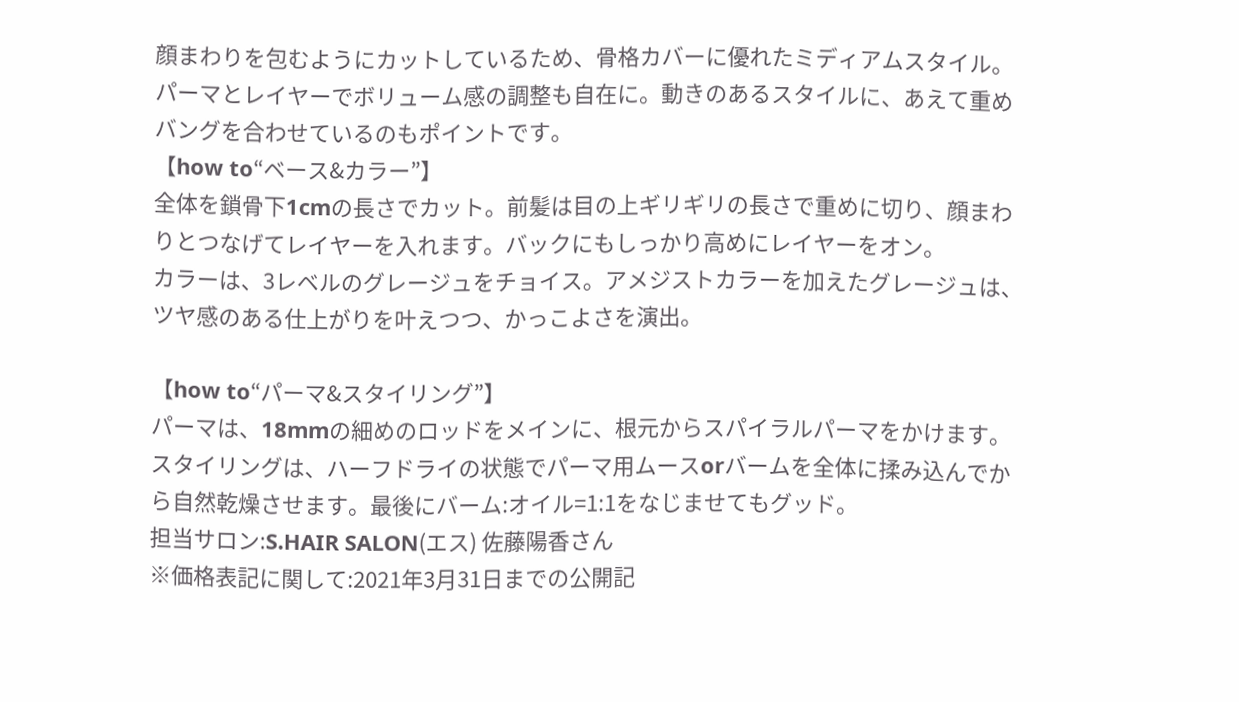顔まわりを包むようにカットしているため、骨格カバーに優れたミディアムスタイル。パーマとレイヤーでボリューム感の調整も自在に。動きのあるスタイルに、あえて重めバングを合わせているのもポイントです。
【how to“ベース&カラー”】
全体を鎖骨下1cmの長さでカット。前髪は目の上ギリギリの長さで重めに切り、顔まわりとつなげてレイヤーを入れます。バックにもしっかり高めにレイヤーをオン。
カラーは、3レベルのグレージュをチョイス。アメジストカラーを加えたグレージュは、ツヤ感のある仕上がりを叶えつつ、かっこよさを演出。

【how to“パーマ&スタイリング”】
パーマは、18mmの細めのロッドをメインに、根元からスパイラルパーマをかけます。
スタイリングは、ハーフドライの状態でパーマ用ムースorバームを全体に揉み込んでから自然乾燥させます。最後にバーム:オイル=1:1をなじませてもグッド。
担当サロン:S.HAIR SALON(エス) 佐藤陽香さん
※価格表記に関して:2021年3月31日までの公開記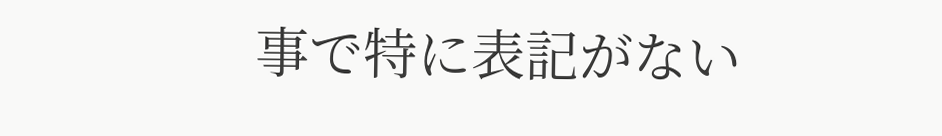事で特に表記がない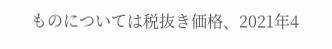ものについては税抜き価格、2021年4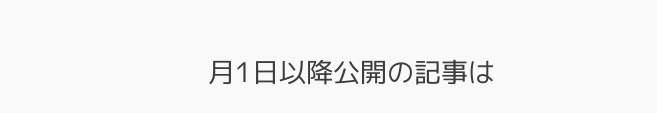月1日以降公開の記事は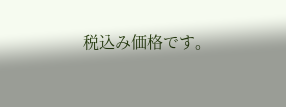税込み価格です。